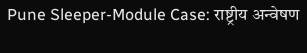Pune Sleeper-Module Case: राष्ट्रीय अन्वेषण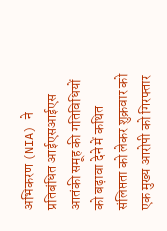अभिकरण (NIA) ने प्रतिबंधित आईएसआईएस आतंकी समूह की गतिविधियों को बढ़ावा देने में कथित संलिप्तता को लेकर शुक्रवार को एक मुख्य आरोपी को गिरफ्तार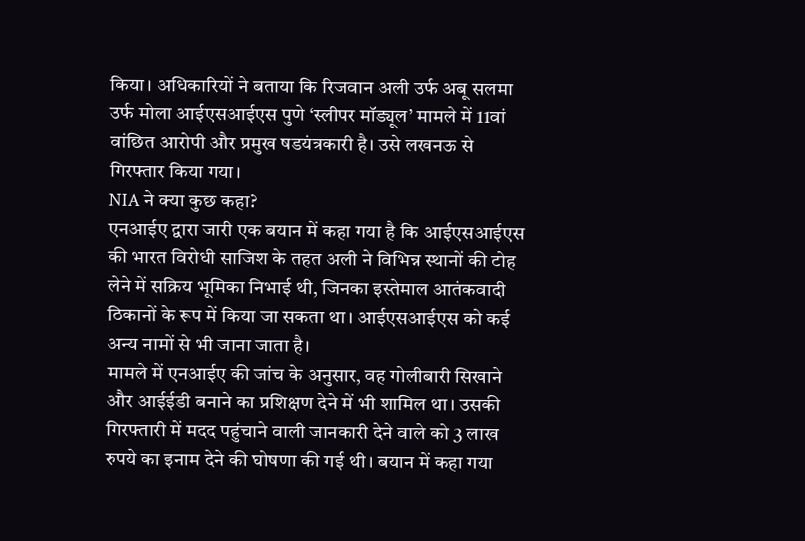किया। अधिकारियों ने बताया कि रिजवान अली उर्फ अबू सलमा उर्फ मोला आईएसआईएस पुणे ‘स्लीपर मॉड्यूल’ मामले में 11वां वांछित आरोपी और प्रमुख षडयंत्रकारी है। उसे लखनऊ से गिरफ्तार किया गया।
NIA ने क्या कुछ कहा?
एनआईए द्वारा जारी एक बयान में कहा गया है कि आईएसआईएस की भारत विरोधी साजिश के तहत अली ने विभिन्न स्थानों की टोह लेने में सक्रिय भूमिका निभाई थी, जिनका इस्तेमाल आतंकवादी ठिकानों के रूप में किया जा सकता था। आईएसआईएस को कई अन्य नामों से भी जाना जाता है।
मामले में एनआईए की जांच के अनुसार, वह गोलीबारी सिखाने और आईईडी बनाने का प्रशिक्षण देने में भी शामिल था। उसकी गिरफ्तारी में मदद पहुंचाने वाली जानकारी देने वाले को 3 लाख रुपये का इनाम देने की घोषणा की गई थी। बयान में कहा गया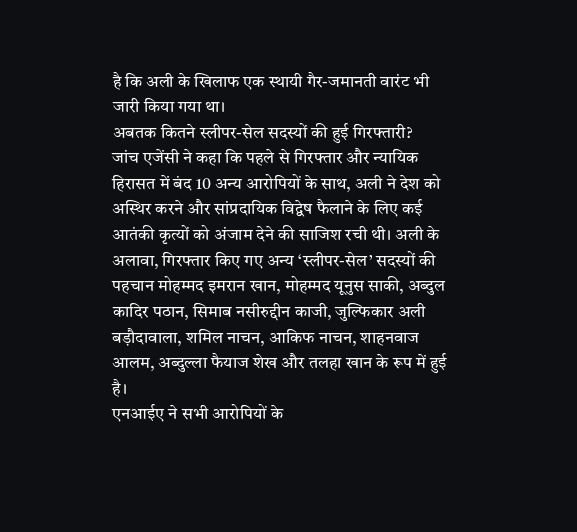है कि अली के खिलाफ एक स्थायी गैर-जमानती वारंट भी जारी किया गया था।
अबतक कितने स्लीपर-सेल सदस्यों की हुई गिरफ्तारी?
जांच एजेंसी ने कहा कि पहले से गिरफ्तार और न्यायिक हिरासत में बंद 10 अन्य आरोपियों के साथ, अली ने देश को अस्थिर करने और सांप्रदायिक विद्वेष फैलाने के लिए कई आतंकी कृत्यों को अंजाम देने की साजिश रची थी। अली के अलावा, गिरफ्तार किए गए अन्य ‘स्लीपर-सेल’ सदस्यों की पहचान मोहम्मद इमरान खान, मोहम्मद यूनुस साकी, अब्दुल कादिर पठान, सिमाब नसीरुद्दीन काजी, जुल्फिकार अली बड़ौदावाला, शमिल नाचन, आकिफ नाचन, शाहनवाज आलम, अब्दुल्ला फैयाज शेख और तलहा खान के रूप में हुई है।
एनआईए ने सभी आरोपियों के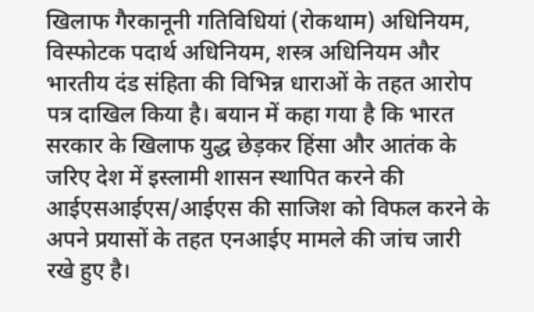खिलाफ गैरकानूनी गतिविधियां (रोकथाम) अधिनियम, विस्फोटक पदार्थ अधिनियम, शस्त्र अधिनियम और भारतीय दंड संहिता की विभिन्न धाराओं के तहत आरोप पत्र दाखिल किया है। बयान में कहा गया है कि भारत सरकार के खिलाफ युद्ध छेड़कर हिंसा और आतंक के जरिए देश में इस्लामी शासन स्थापित करने की आईएसआईएस/आईएस की साजिश को विफल करने के अपने प्रयासों के तहत एनआईए मामले की जांच जारी रखे हुए है।